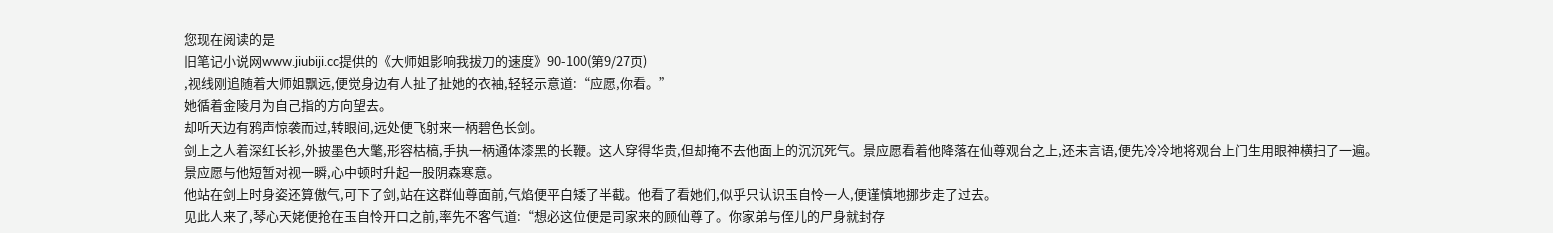您现在阅读的是
旧笔记小说网www.jiubiji.cc提供的《大师姐影响我拔刀的速度》90-100(第9/27页)
,视线刚追随着大师姐飘远,便觉身边有人扯了扯她的衣袖,轻轻示意道:“应愿,你看。”
她循着金陵月为自己指的方向望去。
却听天边有鸦声惊袭而过,转眼间,远处便飞射来一柄碧色长剑。
剑上之人着深红长衫,外披墨色大氅,形容枯槁,手执一柄通体漆黑的长鞭。这人穿得华贵,但却掩不去他面上的沉沉死气。景应愿看着他降落在仙尊观台之上,还未言语,便先冷冷地将观台上门生用眼神横扫了一遍。
景应愿与他短暂对视一瞬,心中顿时升起一股阴森寒意。
他站在剑上时身姿还算傲气,可下了剑,站在这群仙尊面前,气焰便平白矮了半截。他看了看她们,似乎只认识玉自怜一人,便谨慎地挪步走了过去。
见此人来了,琴心天姥便抢在玉自怜开口之前,率先不客气道:“想必这位便是司家来的顾仙尊了。你家弟与侄儿的尸身就封存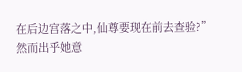在后边宫落之中,仙尊要现在前去查验?”
然而出乎她意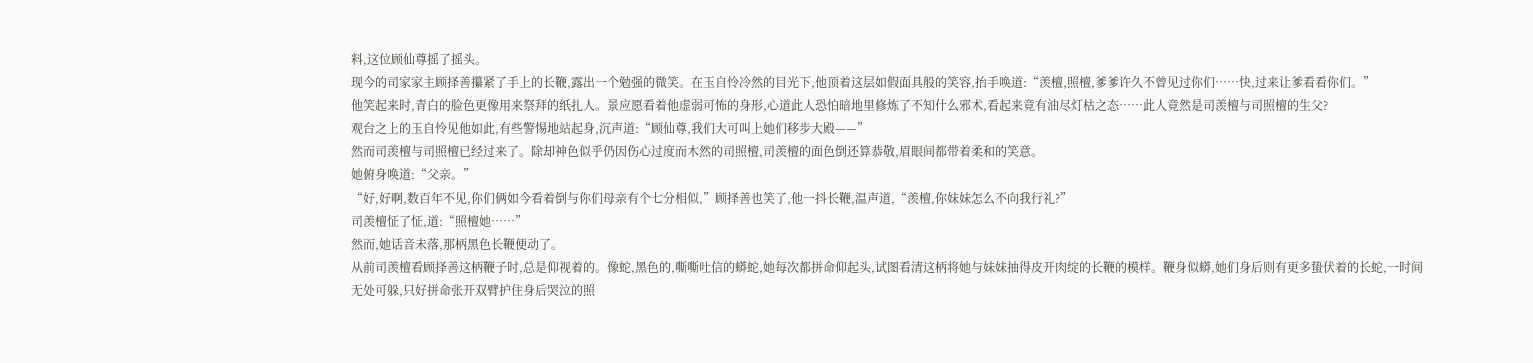料,这位顾仙尊摇了摇头。
现今的司家家主顾择善攥紧了手上的长鞭,露出一个勉强的微笑。在玉自怜冷然的目光下,他顶着这层如假面具般的笑容,抬手唤道:“羡檀,照檀,爹爹许久不曾见过你们……快,过来让爹看看你们。”
他笑起来时,青白的脸色更像用来祭拜的纸扎人。景应愿看着他虚弱可怖的身形,心道此人恐怕暗地里修炼了不知什么邪术,看起来竟有油尽灯枯之态……此人竟然是司羡檀与司照檀的生父?
观台之上的玉自怜见他如此,有些警惕地站起身,沉声道:“顾仙尊,我们大可叫上她们移步大殿——”
然而司羡檀与司照檀已经过来了。除却神色似乎仍因伤心过度而木然的司照檀,司羡檀的面色倒还算恭敬,眉眼间都带着柔和的笑意。
她俯身唤道:“父亲。”
“好,好啊,数百年不见,你们俩如今看着倒与你们母亲有个七分相似,”顾择善也笑了,他一抖长鞭,温声道,“羡檀,你妹妹怎么不向我行礼?”
司羡檀怔了怔,道:“照檀她……”
然而,她话音未落,那柄黑色长鞭便动了。
从前司羡檀看顾择善这柄鞭子时,总是仰视着的。像蛇,黑色的,嘶嘶吐信的蟒蛇,她每次都拼命仰起头,试图看清这柄将她与妹妹抽得皮开肉绽的长鞭的模样。鞭身似蟒,她们身后则有更多蛰伏着的长蛇,一时间无处可躲,只好拼命张开双臂护住身后哭泣的照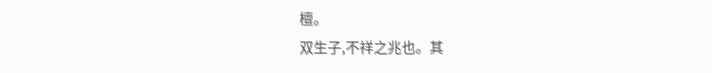檀。
双生子,不祥之兆也。其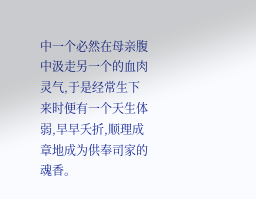中一个必然在母亲腹中汲走另一个的血肉灵气,于是经常生下来时便有一个天生体弱,早早夭折,顺理成章地成为供奉司家的魂香。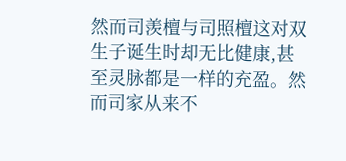然而司羡檀与司照檀这对双生子诞生时却无比健康,甚至灵脉都是一样的充盈。然而司家从来不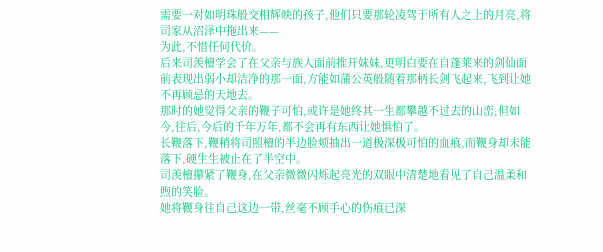需要一对如明珠般交相辉映的孩子,他们只要那轮凌驾于所有人之上的月亮,将司家从沼泽中拖出来——
为此,不惜任何代价。
后来司羡檀学会了在父亲与族人面前推开妹妹,更明白要在自蓬莱来的剑仙面前表现出弱小却洁净的那一面,方能如蒲公英般随着那柄长剑飞起来,飞到让她不再顾忌的天地去。
那时的她觉得父亲的鞭子可怕,或许是她终其一生都攀越不过去的山峦,但如今,往后,今后的千年万年,都不会再有东西让她惧怕了。
长鞭落下,鞭稍将司照檀的半边脸颊抽出一道极深极可怕的血痕,而鞭身却未能落下,硬生生被止在了半空中。
司羡檀攥紧了鞭身,在父亲微微闪烁起亮光的双眼中清楚地看见了自己温柔和煦的笑脸。
她将鞭身往自己这边一带,丝毫不顾手心的伤痕已深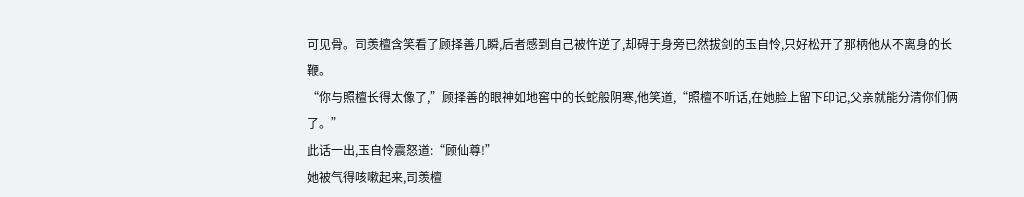可见骨。司羡檀含笑看了顾择善几瞬,后者感到自己被忤逆了,却碍于身旁已然拔剑的玉自怜,只好松开了那柄他从不离身的长鞭。
“你与照檀长得太像了,”顾择善的眼神如地窖中的长蛇般阴寒,他笑道,“照檀不听话,在她脸上留下印记,父亲就能分清你们俩了。”
此话一出,玉自怜震怒道:“顾仙尊!”
她被气得咳嗽起来,司羡檀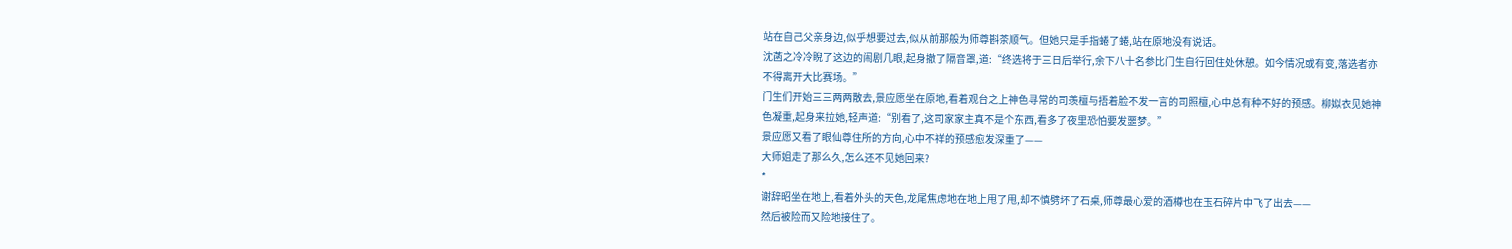站在自己父亲身边,似乎想要过去,似从前那般为师尊斟茶顺气。但她只是手指蜷了蜷,站在原地没有说话。
沈菡之冷冷睨了这边的闹剧几眼,起身撤了隔音罩,道:“终选将于三日后举行,余下八十名参比门生自行回住处休憩。如今情况或有变,落选者亦不得离开大比赛场。”
门生们开始三三两两散去,景应愿坐在原地,看着观台之上神色寻常的司羡檀与捂着脸不发一言的司照檀,心中总有种不好的预感。柳姒衣见她神色凝重,起身来拉她,轻声道:“别看了,这司家家主真不是个东西,看多了夜里恐怕要发噩梦。”
景应愿又看了眼仙尊住所的方向,心中不祥的预感愈发深重了——
大师姐走了那么久,怎么还不见她回来?
*
谢辞昭坐在地上,看着外头的天色,龙尾焦虑地在地上甩了甩,却不慎劈坏了石桌,师尊最心爱的酒樽也在玉石碎片中飞了出去——
然后被险而又险地接住了。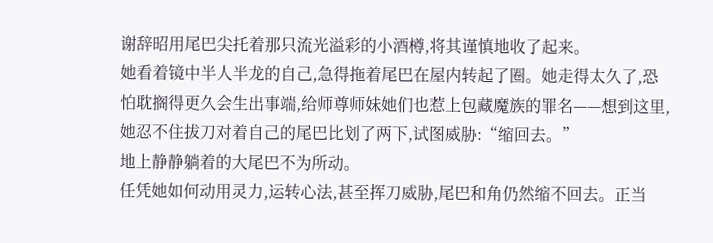谢辞昭用尾巴尖托着那只流光溢彩的小酒樽,将其谨慎地收了起来。
她看着镜中半人半龙的自己,急得拖着尾巴在屋内转起了圈。她走得太久了,恐怕耽搁得更久会生出事端,给师尊师妹她们也惹上包藏魔族的罪名——想到这里,她忍不住拔刀对着自己的尾巴比划了两下,试图威胁:“缩回去。”
地上静静躺着的大尾巴不为所动。
任凭她如何动用灵力,运转心法,甚至挥刀威胁,尾巴和角仍然缩不回去。正当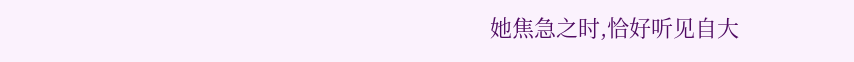她焦急之时,恰好听见自大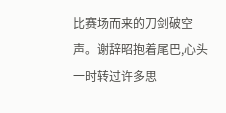比赛场而来的刀剑破空声。谢辞昭抱着尾巴,心头一时转过许多思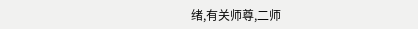绪,有关师尊,二师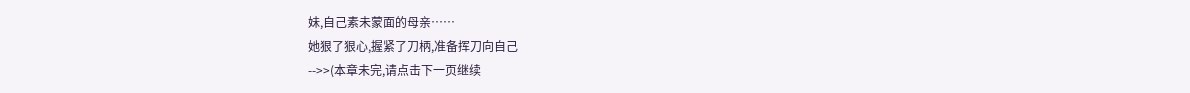妹,自己素未蒙面的母亲……
她狠了狠心,握紧了刀柄,准备挥刀向自己
-->>(本章未完,请点击下一页继续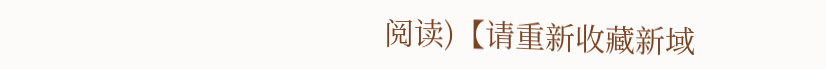阅读)【请重新收藏新域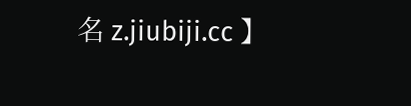名 z.jiubiji.cc 】